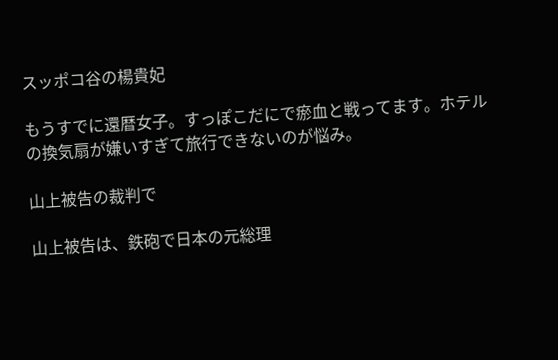スッポコ谷の楊貴妃

もうすでに還暦女子。すっぽこだにで瘀血と戦ってます。ホテルの換気扇が嫌いすぎて旅行できないのが悩み。

山上被告の裁判で

山上被告は、鉄砲で日本の元総理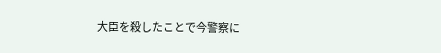大臣を殺したことで今警察に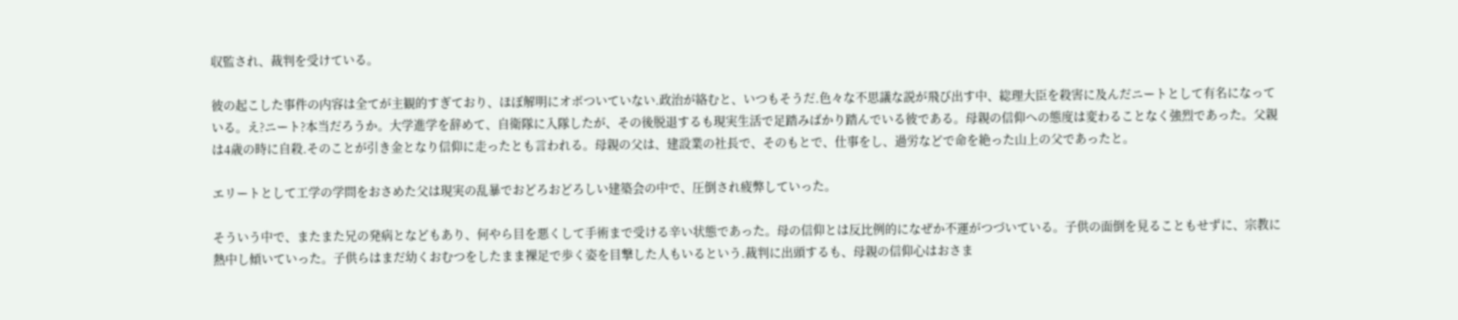収監され、裁判を受けている。

彼の起こした事件の内容は全てが主観的すぎており、ほぼ解明にオボついていない.政治が絡むと、いつもそうだ.色々な不思議な説が飛び出す中、総理大臣を殺害に及んだニートとして有名になっている。え?ニート?本当だろうか。大学進学を辞めて、自衛隊に入隊したが、その後脱退するも現実生活で足踏みばかり踏んでいる彼である。母親の信仰への態度は変わることなく強烈であった。父親は4歳の時に自殺.そのことが引き金となり信仰に走ったとも言われる。母親の父は、建設業の社長で、そのもとで、仕事をし、過労などで命を絶った山上の父であったと。

エリートとして工学の学問をおさめた父は現実の乱暴でおどろおどろしい建築会の中で、圧倒され疲弊していった。

そういう中で、またまた兄の発病となどもあり、何やら目を悪くして手術まで受ける辛い状態であった。母の信仰とは反比例的になぜか不運がつづいている。子供の面倒を見ることもせずに、宗教に熱中し傾いていった。子供らはまだ幼くおむつをしたまま裸足で歩く姿を目撃した人もいるという.裁判に出頭するも、母親の信仰心はおさま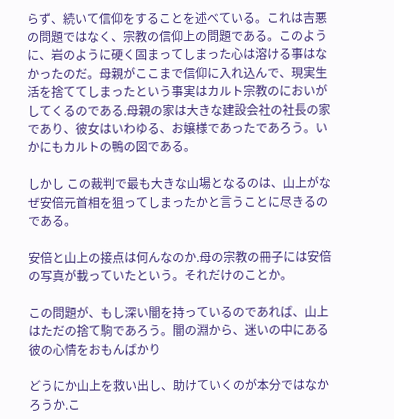らず、続いて信仰をすることを述べている。これは吉悪の問題ではなく、宗教の信仰上の問題である。このように、岩のように硬く固まってしまった心は溶ける事はなかったのだ。母親がここまで信仰に入れ込んで、現実生活を捨ててしまったという事実はカルト宗教のにおいがしてくるのである.母親の家は大きな建設会社の社長の家であり、彼女はいわゆる、お嬢様であったであろう。いかにもカルトの鴨の図である。

しかし この裁判で最も大きな山場となるのは、山上がなぜ安倍元首相を狙ってしまったかと言うことに尽きるのである。

安倍と山上の接点は何んなのか.母の宗教の冊子には安倍の写真が載っていたという。それだけのことか。

この問題が、もし深い闇を持っているのであれば、山上はただの捨て駒であろう。闇の淵から、迷いの中にある彼の心情をおもんばかり

どうにか山上を救い出し、助けていくのが本分ではなかろうか.こ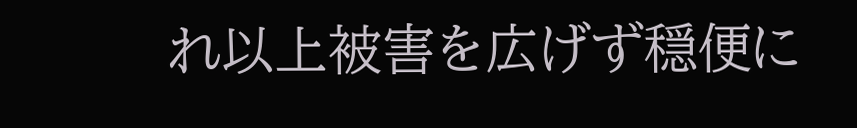れ以上被害を広げず穏便に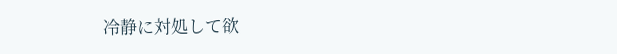冷静に対処して欲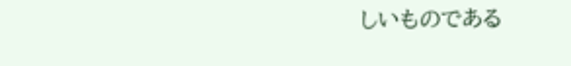しいものである